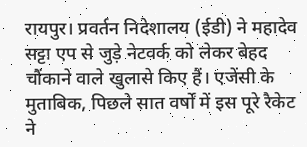रायपुर। प्रवर्तन निदेशालय (ईडी) ने महादेव सट्टा एप से जुड़े नेटवर्क को लेकर बेहद चौंकाने वाले खुलासे किए हैं। एजेंसी के मुताबिक, पिछले सात वर्षों में इस पूरे रैकेट ने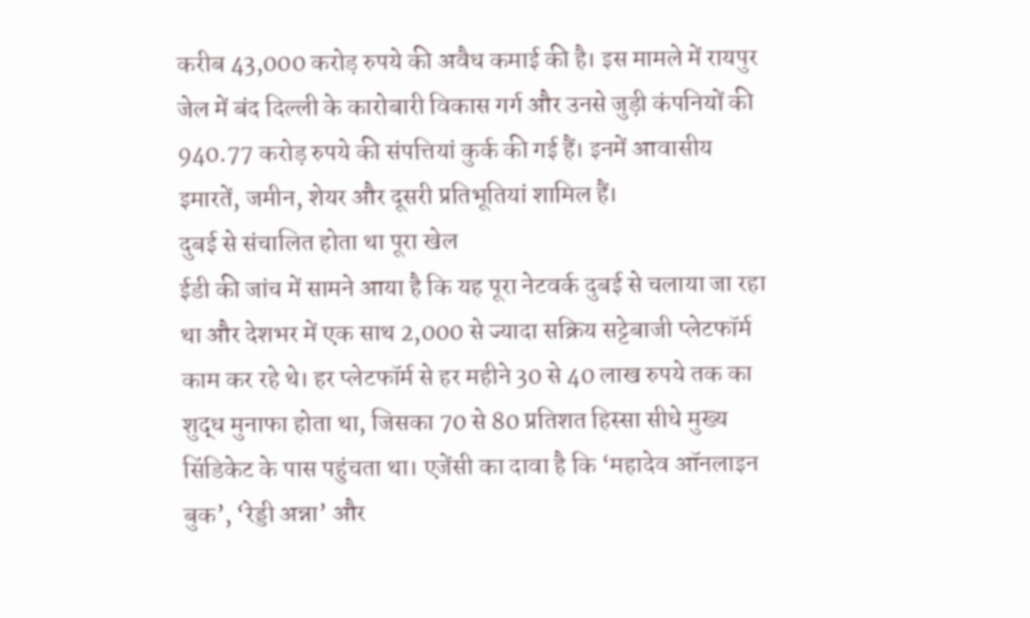करीब 43,000 करोड़ रुपये की अवैध कमाई की है। इस मामले में रायपुर जेल में बंद दिल्ली के कारोबारी विकास गर्ग और उनसे जुड़ी कंपनियों की 940.77 करोड़ रुपये की संपत्तियां कुर्क की गई हैं। इनमें आवासीय इमारतें, जमीन, शेयर और दूसरी प्रतिभूतियां शामिल हैं।
दुबई से संचालित होता था पूरा खेल
ईडी की जांच में सामने आया है कि यह पूरा नेटवर्क दुबई से चलाया जा रहा था और देशभर में एक साथ 2,000 से ज्यादा सक्रिय सट्टेबाजी प्लेटफॉर्म काम कर रहे थे। हर प्लेटफॉर्म से हर महीने 30 से 40 लाख रुपये तक का शुद्ध मुनाफा होता था, जिसका 70 से 80 प्रतिशत हिस्सा सीधे मुख्य सिंडिकेट के पास पहुंचता था। एजेंसी का दावा है कि ‘महादेव ऑनलाइन बुक’, ‘रेड्डी अन्ना’ और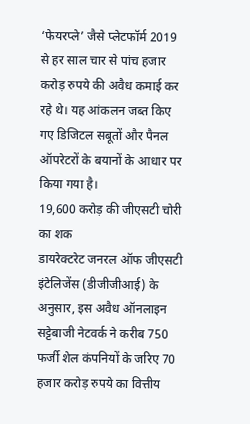‘फेयरप्ले’ जैसे प्लेटफॉर्म 2019 से हर साल चार से पांच हजार करोड़ रुपये की अवैध कमाई कर रहे थे। यह आंकलन जब्त किए गए डिजिटल सबूतों और पैनल ऑपरेटरों के बयानों के आधार पर किया गया है।
19,600 करोड़ की जीएसटी चोरी का शक
डायरेक्टरेट जनरल ऑफ जीएसटी इंटेलिजेंस (डीजीजीआई) के अनुसार, इस अवैध ऑनलाइन सट्टेबाजी नेटवर्क ने करीब 750 फर्जी शेल कंपनियों के जरिए 70 हजार करोड़ रुपये का वित्तीय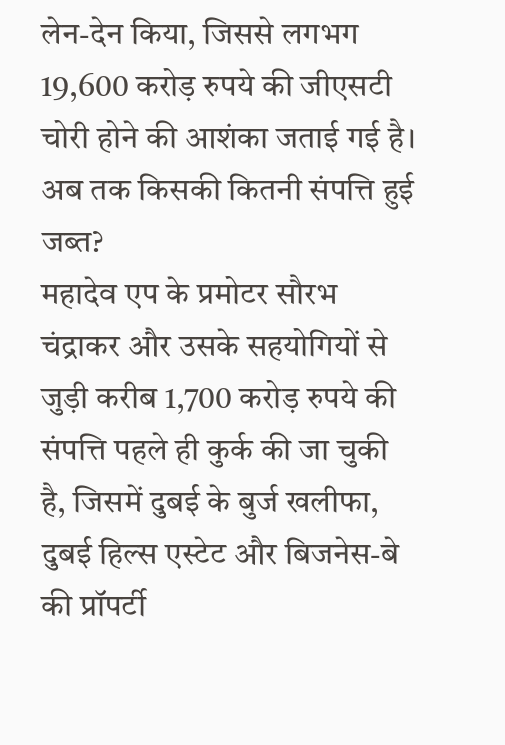लेन-देन किया, जिससे लगभग 19,600 करोड़ रुपये की जीएसटी चोरी होने की आशंका जताई गई है।
अब तक किसकी कितनी संपत्ति हुई जब्त?
महादेव एप के प्रमोटर सौरभ चंद्राकर और उसके सहयोगियों से जुड़ी करीब 1,700 करोड़ रुपये की संपत्ति पहले ही कुर्क की जा चुकी है, जिसमें दुबई के बुर्ज खलीफा, दुबई हिल्स एस्टेट और बिजनेस-बे की प्रॉपर्टी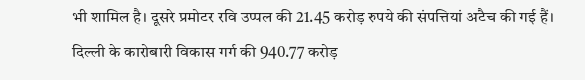भी शामिल है। दूसरे प्रमोटर रवि उप्पल की 21.45 करोड़ रुपये की संपत्तियां अटैच की गई हैं। दिल्ली के कारोबारी विकास गर्ग की 940.77 करोड़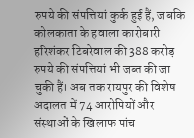रुपये की संपत्तियां कुर्क हुई हैं, जबकि कोलकाता के हवाला कारोबारी हरिशंकर टिबरेवाल की 388 करोड़ रुपये की संपत्तियां भी जब्त की जा चुकी हैं। अब तक रायपुर की विशेष अदालत में 74 आरोपियों और संस्थाओं के खिलाफ पांच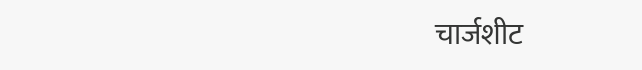चार्जशीट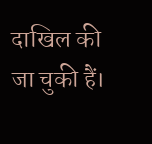दाखिल की जा चुकी हैं।